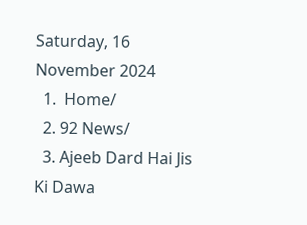Saturday, 16 November 2024
  1.  Home/
  2. 92 News/
  3. Ajeeb Dard Hai Jis Ki Dawa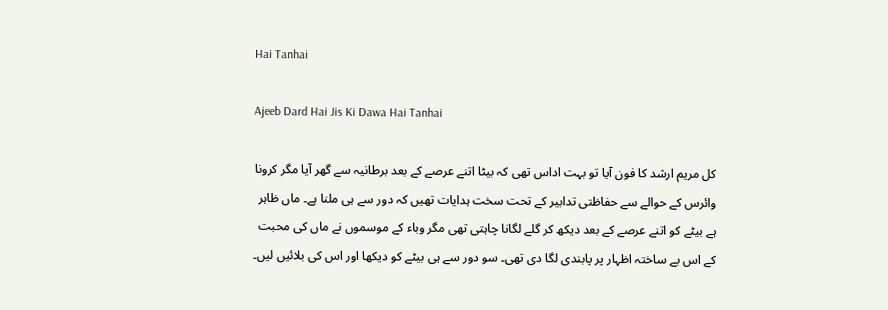Hai Tanhai

Ajeeb Dard Hai Jis Ki Dawa Hai Tanhai

کل مریم ارشد کا فون آیا تو بہت اداس تھی کہ بیٹا اتنے عرصے کے بعد برطانیہ سے گھر آیا مگر کرونا وائرس کے حوالے سے حفاظتی تدابیر کے تحت سخت ہدایات تھیں کہ دور سے ہی ملنا ہے۔ ماں ظاہر ہے بیٹے کو اتنے عرصے کے بعد دیکھ کر گلے لگانا چاہتی تھی مگر وباء کے موسموں نے ماں کی محبت کے اس بے ساختہ اظہار پر پابندی لگا دی تھی۔ سو دور سے ہی بیٹے کو دیکھا اور اس کی بلائیں لیں۔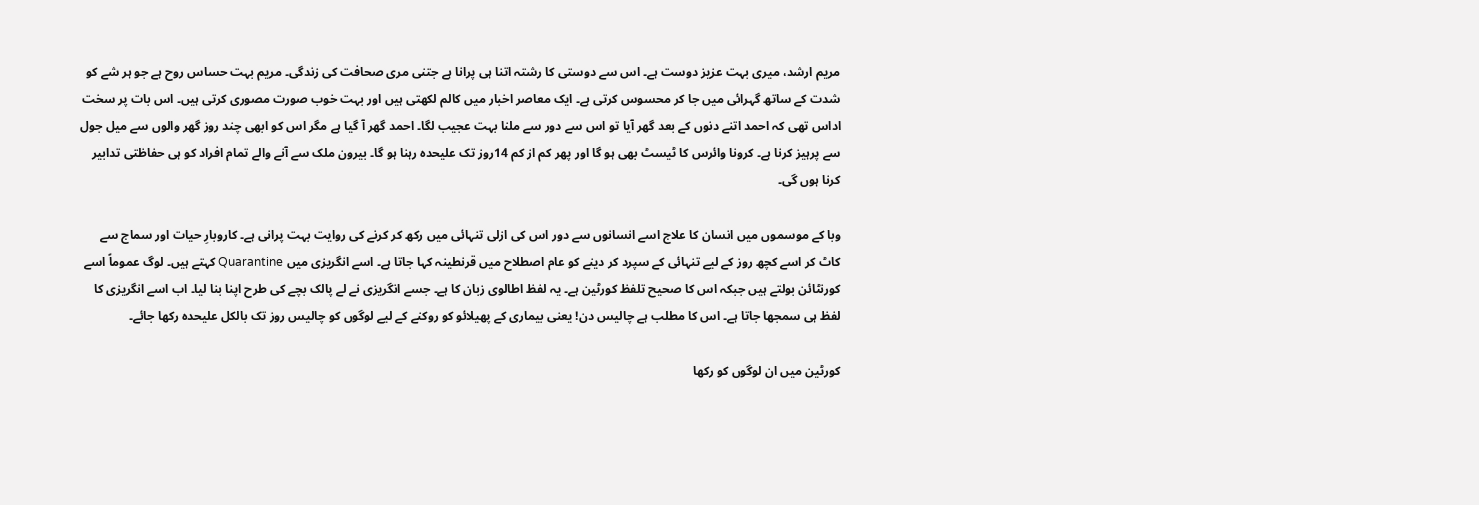مریم ارشد، میری بہت عزیز دوست ہے۔ اس سے دوستی کا رشتہ اتنا ہی پرانا ہے جتنی مری صحافت کی زندگی۔ مریم بہت حساس روح ہے جو ہر شے کو شدت کے ساتھ گہرائی میں جا کر محسوس کرتی ہے۔ ایک معاصر اخبار میں کالم لکھتی ہیں اور بہت خوب صورت مصوری کرتی ہیں۔ اس بات پر سخت اداس تھی کہ احمد اتنے دنوں کے بعد گھر آیا تو اس سے دور سے ملنا بہت عجیب لگا۔ احمد گھر آ گیا ہے مگر اس کو ابھی چند روز گھر والوں سے میل جول سے پرہیز کرنا ہے۔ کرونا وائرس کا ٹیسٹ بھی ہو گا اور پھر کم از کم 14روز تک علیحدہ رہنا ہو گا۔ بیرون ملک سے آنے والے تمام افراد کو ہی حفاظتی تدابیر کرنا ہوں گی۔

وبا کے موسموں میں انسان کا علاج اسے انسانوں سے دور اس کی ازلی تنہائی میں رکھ کر کرنے کی روایت بہت پرانی ہے۔ کاروبارِ حیات اور سماج سے کاٹ کر اسے کچھ روز کے لیے تنہائی کے سپرد کر دینے کو عام اصطلاح میں قرنطینہ کہا جاتا ہے۔ اسے انگریزی میں Quarantine کہتے ہیں۔ لوگ عموماً اسے کورنٹائن بولتے ہیں جبکہ اس کا صحیح تلفظ کورٹین ہے۔ یہ لفظ اطالوی زبان کا ہے۔ جسے انگریزی نے لے پالک بچے کی طرح اپنا بنا لیا۔ اب اسے انگریزی کا لفظ ہی سمجھا جاتا ہے۔ اس کا مطلب ہے چالیس دن! یعنی بیماری کے پھیلائو کو روکنے کے لیے لوگوں کو چالیس روز تک بالکل علیحدہ رکھا جائے۔

کورٹین میں ان لوگوں کو رکھا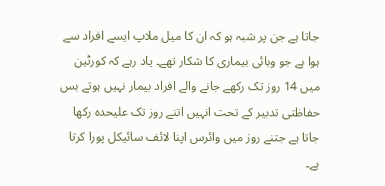جاتا ہے جن پر شبہ ہو کہ ان کا میل ملاپ ایسے افراد سے ہوا ہے جو وبائی بیماری کا شکار تھے۔ یاد رہے کہ کورٹین میں 14 روز تک رکھے جانے والے افراد بیمار نہیں ہوتے بس حفاظتی تدبیر کے تحت انہیں اتنے روز تک علیحدہ رکھا جاتا ہے جتنے روز میں وائرس اپنا لائف سائیکل پورا کرتا ہے۔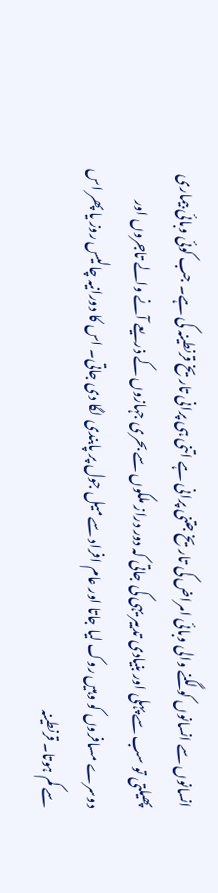انسانوں سے انسانوں کو لگنے والی وبائی امراض کی تاریخ جتنی پرانی ہے اتنی ہی پرانی تاریخ قرنطینہ کی ہے۔ جب کوئی وبائی بیماری پھیلتی تو سب سے پہلی اور بنیادی تدبیر یہی کی جاتی کہ دور دراز ملکوں سے بحری جہازوں کے ذریعے آنے والے تاجروں اور دوسرے مسافروں کو وہیں روک لیا جاتا اور عام افراد سے میل جول پر پابندی لگا دی جاتی۔ اس کا دورانیہ چالیس روز یا پھر اس سے کم ہوتا۔ قرنطینہ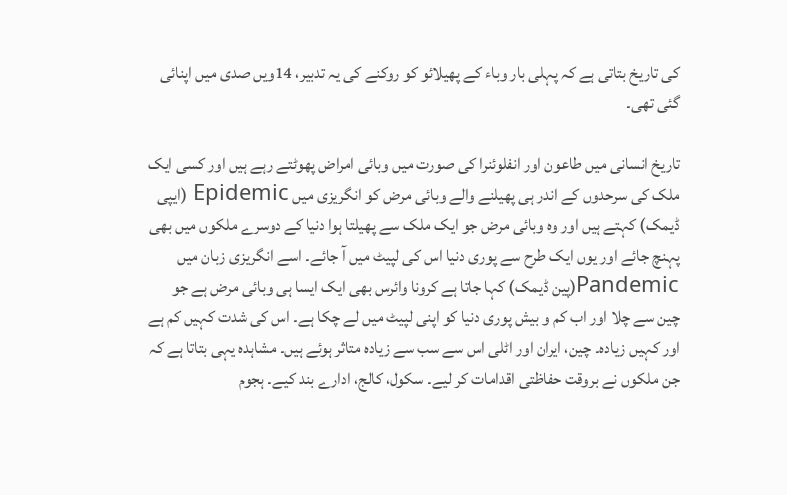کی تاریخ بتاتی ہے کہ پہلی بار وباء کے پھیلائو کو روکنے کی یہ تدبیر، 14ویں صدی میں اپنائی گئی تھی۔

تاریخ انسانی میں طاعون اور انفلوئنرا کی صورت میں وبائی امراض پھوٹتے رہے ہیں اور کسی ایک ملک کی سرحدوں کے اندر ہی پھیلنے والے وبائی مرض کو انگریزی میں Epidemic (ایپی ڈیمک) کہتے ہیں اور وہ وبائی مرض جو ایک ملک سے پھیلتا ہوا دنیا کے دوسرے ملکوں میں بھی پہنچ جائے اور یوں ایک طرح سے پوری دنیا اس کی لپیٹ میں آ جائے۔ اسے انگریزی زبان میں Pandemic(پین ڈیمک) کہا جاتا ہے کرونا وائرس بھی ایک ایسا ہی وبائی مرض ہے جو چین سے چلا اور اب کم و بیش پوری دنیا کو اپنی لپیٹ میں لے چکا ہے۔ اس کی شدت کہیں کم ہے اور کہیں زیادہ۔ چین، ایران اور اٹلی اس سے سب سے زیادہ متاثر ہوئے ہیں۔ مشاہدہ یہی بتاتا ہے کہ جن ملکوں نے بروقت حفاظتی اقدامات کر لیے۔ سکول، کالج، ادارے بند کیے۔ ہجوم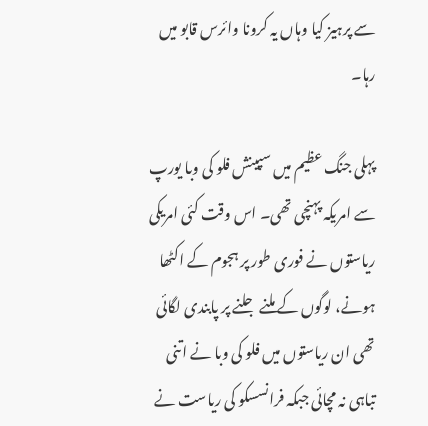سے پرہیز کیا وہاں یہ کرونا وائرس قابو میں رہا۔

پہلی جنگ عظیم میں سپینش فلو کی وبا یورپ سے امریکہ پہنچی تھی۔ اس وقت کئی امریکی ریاستوں نے فوری طور پر ہجوم کے اکٹھا ہونے، لوگوں کے ملنے جلنے پر پابندی لگائی تھی ان ریاستوں میں فلو کی وبا نے اتنی تباہی نہ مچائی جبکہ فرانسسکو کی ریاست نے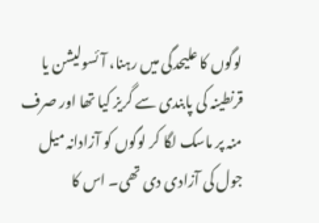لوگوں کا علیحدگی میں رہنا، آئسولیشن یا قرنطینہ کی پابندی سے گریز کیا تھا اور صرف منہ پر ماسک لگا کر لوگوں کو آزادانہ میل جول کی آزادی دی تھی۔ اس کا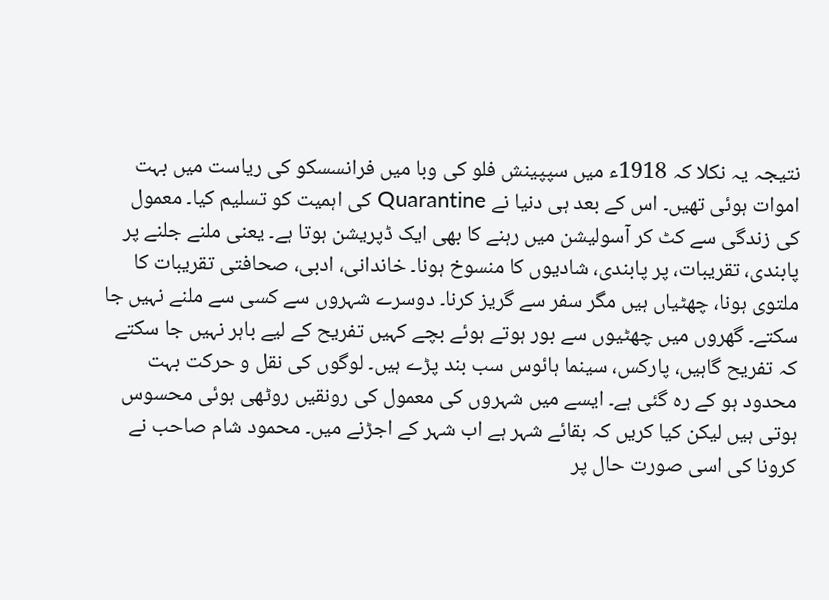نتیجہ یہ نکلا کہ 1918ء میں سپپینش فلو کی وبا میں فرانسسکو کی ریاست میں بہت اموات ہوئی تھیں۔ اس کے بعد ہی دنیا نے Quarantine کی اہمیت کو تسلیم کیا۔ معمول کی زندگی سے کٹ کر آسولیشن میں رہنے کا بھی ایک ڈپریشن ہوتا ہے۔ یعنی ملنے جلنے پر پابندی، تقریبات، پر پابندی، شادیوں کا منسوخ ہونا۔ خاندانی، ادبی، صحافتی تقریبات کا ملتوی ہونا، چھٹیاں ہیں مگر سفر سے گریز کرنا۔ دوسرے شہروں سے کسی سے ملنے نہیں جا سکتے۔ گھروں میں چھٹیوں سے بور ہوتے ہوئے بچے کہیں تفریح کے لیے باہر نہیں جا سکتے کہ تفریح گاہیں، پارکس، سینما ہائوس سب بند پڑے ہیں۔ لوگوں کی نقل و حرکت بہت محدود ہو کے رہ گئی ہے۔ ایسے میں شہروں کی معمول کی رونقیں روٹھی ہوئی محسوس ہوتی ہیں لیکن کیا کریں کہ بقائے شہر ہے اب شہر کے اجڑنے میں۔ محمود شام صاحب نے کرونا کی اسی صورت حال پر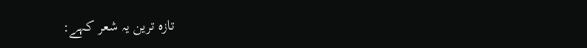تازہ ترین یہ شعر کہے: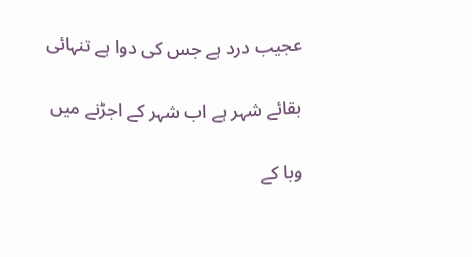عجیب درد ہے جس کی دوا ہے تنہائی

بقائے شہر ہے اب شہر کے اجڑنے میں

وبا کے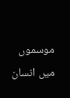موسموں میں انسان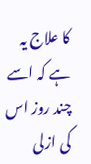کا علاج یہ ہے کہ اسے چند روز اس کی ازلی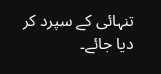تنہائی کے سپرد کر دیا جائے۔